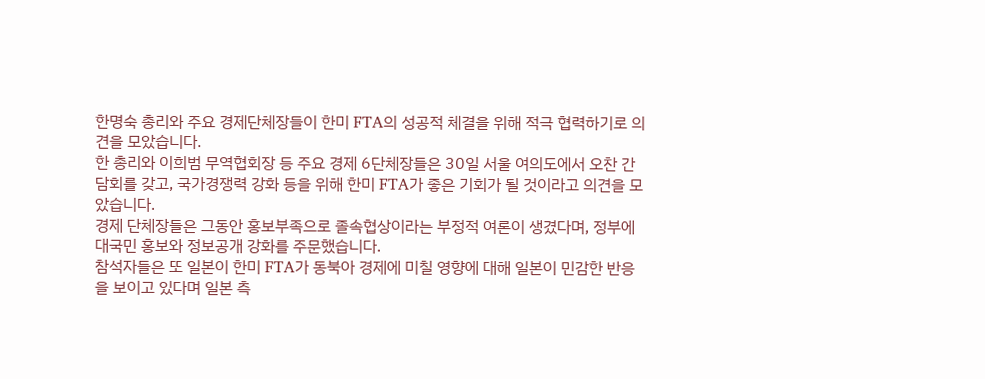한명숙 총리와 주요 경제단체장들이 한미 FTA의 성공적 체결을 위해 적극 협력하기로 의견을 모았습니다.
한 총리와 이희범 무역협회장 등 주요 경제 6단체장들은 30일 서울 여의도에서 오찬 간담회를 갖고, 국가경쟁력 강화 등을 위해 한미 FTA가 좋은 기회가 될 것이라고 의견을 모았습니다.
경제 단체장들은 그동안 홍보부족으로 졸속협상이라는 부정적 여론이 생겼다며, 정부에 대국민 홍보와 정보공개 강화를 주문했습니다.
참석자들은 또 일본이 한미 FTA가 동북아 경제에 미칠 영향에 대해 일본이 민감한 반응을 보이고 있다며 일본 측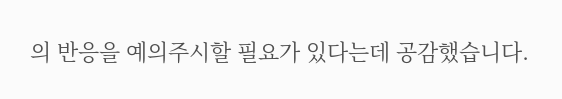의 반응을 예의주시할 필요가 있다는데 공감했습니다.